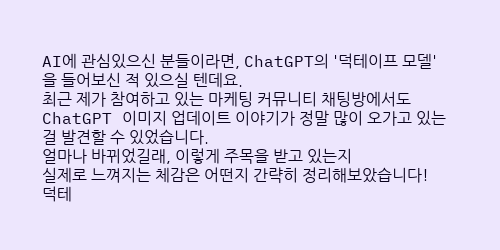AI에 관심있으신 분들이라면, ChatGPT의 '덕테이프 모델'을 들어보신 적 있으실 텐데요.
최근 제가 참여하고 있는 마케팅 커뮤니티 채팅방에서도
ChatGPT 이미지 업데이트 이야기가 정말 많이 오가고 있는 걸 발견할 수 있었습니다.
얼마나 바뀌었길래, 이렇게 주목을 받고 있는지
실제로 느껴지는 체감은 어떤지 간략히 정리해보았습니다!
덕테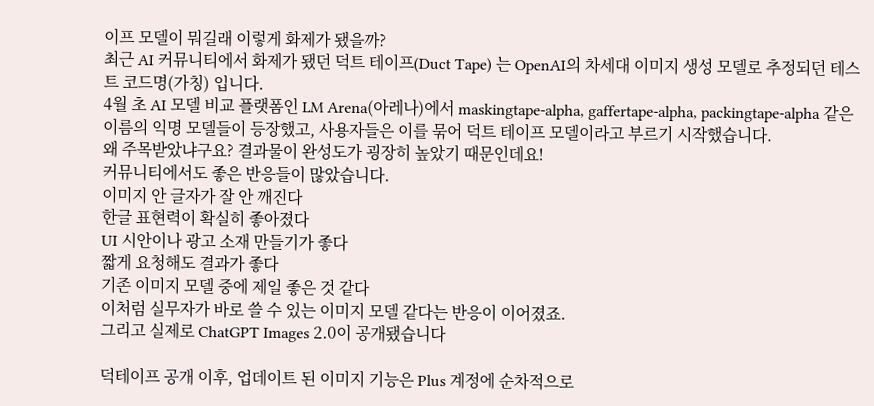이프 모델이 뭐길래 이렇게 화제가 됐을까?
최근 AI 커뮤니티에서 화제가 됐던 덕트 테이프(Duct Tape) 는 OpenAI의 차세대 이미지 생성 모델로 추정되던 테스트 코드명(가칭) 입니다.
4월 초 AI 모델 비교 플랫폼인 LM Arena(아레나)에서 maskingtape-alpha, gaffertape-alpha, packingtape-alpha 같은 이름의 익명 모델들이 등장했고, 사용자들은 이를 묶어 덕트 테이프 모델이라고 부르기 시작했습니다.
왜 주목받았냐구요? 결과물이 완성도가 굉장히 높았기 때문인데요!
커뮤니티에서도 좋은 반응들이 많았습니다.
이미지 안 글자가 잘 안 깨진다
한글 표현력이 확실히 좋아졌다
UI 시안이나 광고 소재 만들기가 좋다
짧게 요청해도 결과가 좋다
기존 이미지 모델 중에 제일 좋은 것 같다
이처럼 실무자가 바로 쓸 수 있는 이미지 모델 같다는 반응이 이어졌죠.
그리고 실제로 ChatGPT Images 2.0이 공개됐습니다

덕테이프 공개 이후, 업데이트 된 이미지 기능은 Plus 계정에 순차적으로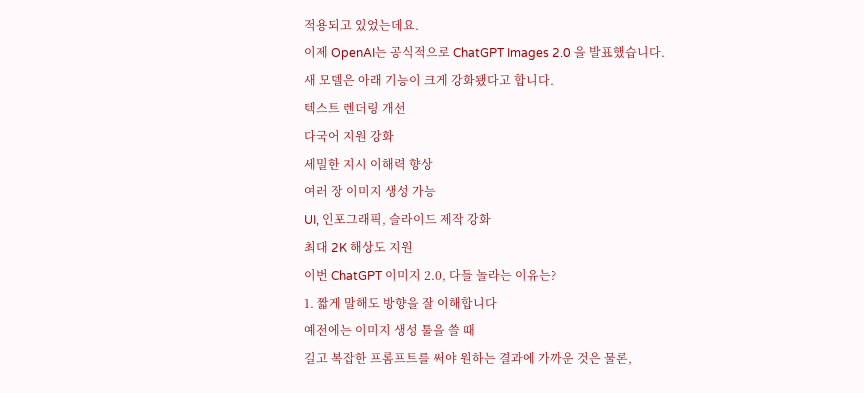적용되고 있었는데요.
이제 OpenAI는 공식적으로 ChatGPT Images 2.0 을 발표했습니다.
새 모델은 아래 기능이 크게 강화됐다고 합니다.
텍스트 렌더링 개선
다국어 지원 강화
세밀한 지시 이해력 향상
여러 장 이미지 생성 가능
UI, 인포그래픽, 슬라이드 제작 강화
최대 2K 해상도 지원
이번 ChatGPT 이미지 2.0, 다들 놀라는 이유는?
1. 짧게 말해도 방향을 잘 이해합니다
예전에는 이미지 생성 툴을 쓸 때
길고 복잡한 프롬프트를 써야 원하는 결과에 가까운 것은 물론,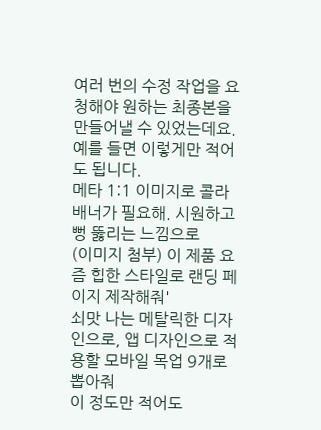여러 번의 수정 작업을 요청해야 원하는 최종본을 만들어낼 수 있었는데요.
예를 들면 이렇게만 적어도 됩니다.
메타 1:1 이미지로 콜라 배너가 필요해. 시원하고 뻥 뚫리는 느낌으로
(이미지 첨부) 이 제품 요즘 힙한 스타일로 랜딩 페이지 제작해줘'
쇠맛 나는 메탈릭한 디자인으로, 앱 디자인으로 적용할 모바일 목업 9개로 뽑아줘
이 정도만 적어도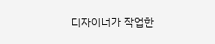디자이너가 작업한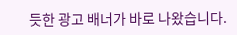듯한 광고 배너가 바로 나왔습니다.